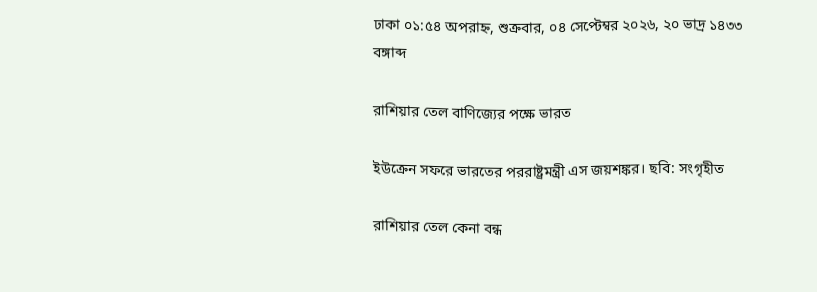ঢাকা ০১:৫৪ অপরাহ্ন, শুক্রবার, ০৪ সেপ্টেম্বর ২০২৬, ২০ ভাদ্র ১৪৩৩ বঙ্গাব্দ

রাশিয়ার তেল বাণিজ্যের পক্ষে ভারত

ইউক্রেন সফরে ভারতের পররাষ্ট্রমন্ত্রী এস জয়শঙ্কর। ছবি: সংগৃহীত

রাশিয়ার তেল কেনা বন্ধ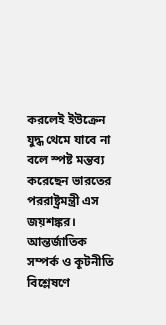করলেই ইউক্রেন যুদ্ধ থেমে যাবে না বলে স্পষ্ট মন্তব্য করেছেন ভারতের পররাষ্ট্রমন্ত্রী এস জয়শঙ্কর। আন্তর্জাতিক সম্পর্ক ও কূটনীতি বিশ্লেষণে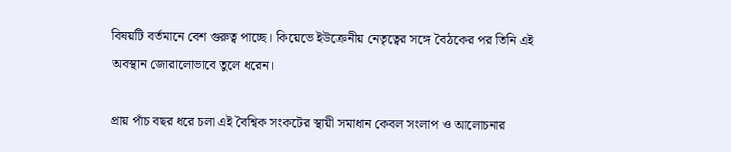বিষয়টি বর্তমানে বেশ গুরুত্ব পাচ্ছে। কিয়েভে ইউক্রেনীয় নেতৃত্বের সঙ্গে বৈঠকের পর তিনি এই অবস্থান জোরালোভাবে তুলে ধরেন।

প্রায় পাঁচ বছর ধরে চলা এই বৈশ্বিক সংকটের স্থায়ী সমাধান কেবল সংলাপ ও আলোচনার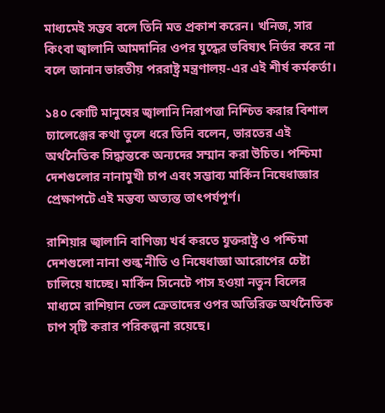মাধ্যমেই সম্ভব বলে তিনি মত প্রকাশ করেন। খনিজ, সার কিংবা জ্বালানি আমদানির ওপর যুদ্ধের ভবিষ্যৎ নির্ভর করে না বলে জানান ভারতীয় পররাষ্ট্র মন্ত্রণালয়-এর এই শীর্ষ কর্মকর্তা।

১৪০ কোটি মানুষের জ্বালানি নিরাপত্তা নিশ্চিত করার বিশাল চ্যালেঞ্জের কথা তুলে ধরে তিনি বলেন, ভারতের এই অর্থনৈতিক সিদ্ধান্তকে অন্যদের সম্মান করা উচিত। পশ্চিমা দেশগুলোর নানামুখী চাপ এবং সম্ভাব্য মার্কিন নিষেধাজ্ঞার প্রেক্ষাপটে এই মন্তব্য অত্যন্ত তাৎপর্যপূর্ণ।

রাশিয়ার জ্বালানি বাণিজ্য খর্ব করতে যুক্তরাষ্ট্র ও পশ্চিমা দেশগুলো নানা শুল্ক নীতি ও নিষেধাজ্ঞা আরোপের চেষ্টা চালিয়ে যাচ্ছে। মার্কিন সিনেটে পাস হওয়া নতুন বিলের মাধ্যমে রাশিয়ান তেল ক্রেতাদের ওপর অতিরিক্ত অর্থনৈতিক চাপ সৃষ্টি করার পরিকল্পনা রয়েছে।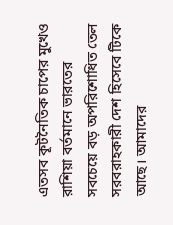এতসব কূটনৈতিক চাপের মুখেও রাশিয়া বর্তমানে ভারতের সবচেয়ে বড় অপরিশোধিত তেল সরবরাহকারী দেশ হিসেবে টিকে আছে। আমাদের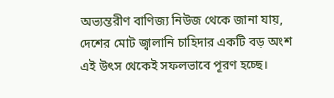অভ্যন্তরীণ বাণিজ্য নিউজ থেকে জানা যায়, দেশের মোট জ্বালানি চাহিদার একটি বড় অংশ এই উৎস থেকেই সফলভাবে পূরণ হচ্ছে।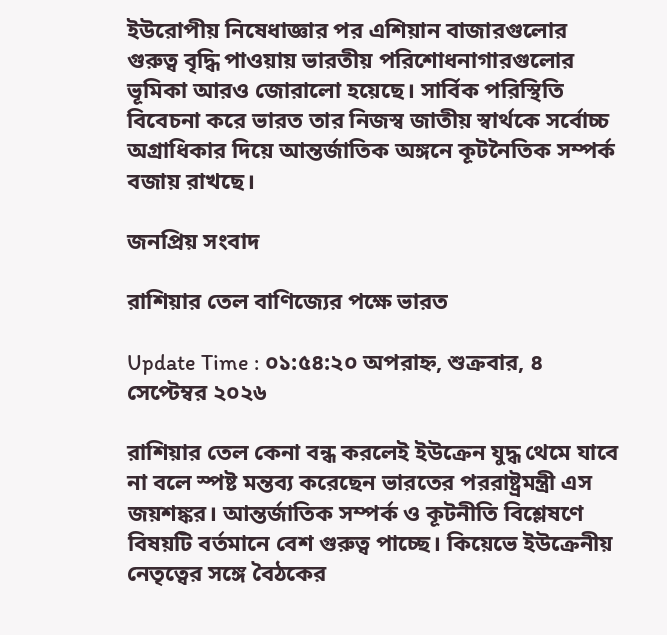ইউরোপীয় নিষেধাজ্ঞার পর এশিয়ান বাজারগুলোর গুরুত্ব বৃদ্ধি পাওয়ায় ভারতীয় পরিশোধনাগারগুলোর ভূমিকা আরও জোরালো হয়েছে। সার্বিক পরিস্থিতি বিবেচনা করে ভারত তার নিজস্ব জাতীয় স্বার্থকে সর্বোচ্চ অগ্রাধিকার দিয়ে আন্তর্জাতিক অঙ্গনে কূটনৈতিক সম্পর্ক বজায় রাখছে।

জনপ্রিয় সংবাদ

রাশিয়ার তেল বাণিজ্যের পক্ষে ভারত

Update Time : ০১:৫৪:২০ অপরাহ্ন, শুক্রবার, ৪ সেপ্টেম্বর ২০২৬

রাশিয়ার তেল কেনা বন্ধ করলেই ইউক্রেন যুদ্ধ থেমে যাবে না বলে স্পষ্ট মন্তব্য করেছেন ভারতের পররাষ্ট্রমন্ত্রী এস জয়শঙ্কর। আন্তর্জাতিক সম্পর্ক ও কূটনীতি বিশ্লেষণে বিষয়টি বর্তমানে বেশ গুরুত্ব পাচ্ছে। কিয়েভে ইউক্রেনীয় নেতৃত্বের সঙ্গে বৈঠকের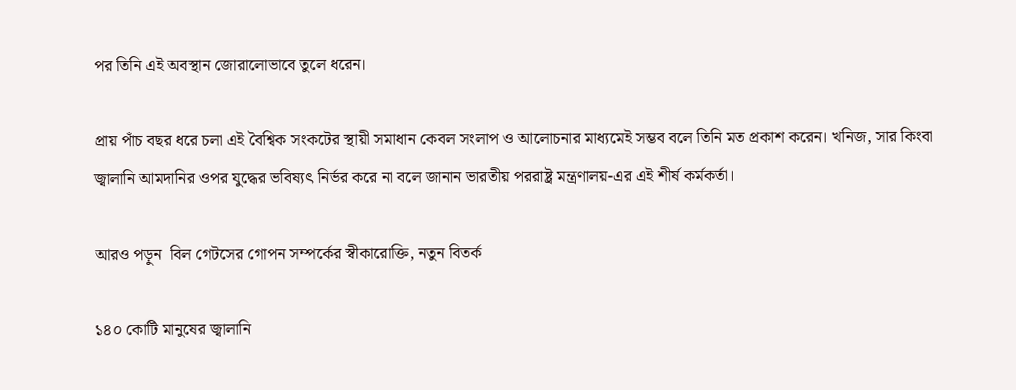পর তিনি এই অবস্থান জোরালোভাবে তুলে ধরেন।

প্রায় পাঁচ বছর ধরে চলা এই বৈশ্বিক সংকটের স্থায়ী সমাধান কেবল সংলাপ ও আলোচনার মাধ্যমেই সম্ভব বলে তিনি মত প্রকাশ করেন। খনিজ, সার কিংবা জ্বালানি আমদানির ওপর যুদ্ধের ভবিষ্যৎ নির্ভর করে না বলে জানান ভারতীয় পররাষ্ট্র মন্ত্রণালয়-এর এই শীর্ষ কর্মকর্তা।

আরও পড়ুন  বিল গেটসের গোপন সম্পর্কের স্বীকারোক্তি, নতুন বিতর্ক

১৪০ কোটি মানুষের জ্বালানি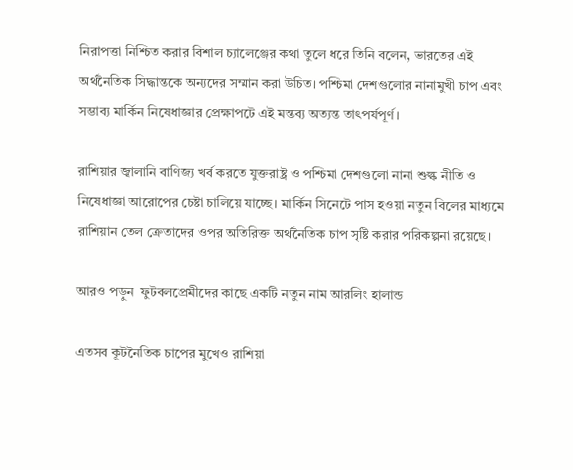নিরাপত্তা নিশ্চিত করার বিশাল চ্যালেঞ্জের কথা তুলে ধরে তিনি বলেন, ভারতের এই অর্থনৈতিক সিদ্ধান্তকে অন্যদের সম্মান করা উচিত। পশ্চিমা দেশগুলোর নানামুখী চাপ এবং সম্ভাব্য মার্কিন নিষেধাজ্ঞার প্রেক্ষাপটে এই মন্তব্য অত্যন্ত তাৎপর্যপূর্ণ।

রাশিয়ার জ্বালানি বাণিজ্য খর্ব করতে যুক্তরাষ্ট্র ও পশ্চিমা দেশগুলো নানা শুল্ক নীতি ও নিষেধাজ্ঞা আরোপের চেষ্টা চালিয়ে যাচ্ছে। মার্কিন সিনেটে পাস হওয়া নতুন বিলের মাধ্যমে রাশিয়ান তেল ক্রেতাদের ওপর অতিরিক্ত অর্থনৈতিক চাপ সৃষ্টি করার পরিকল্পনা রয়েছে।

আরও পড়ুন  ফুটবলপ্রেমীদের কাছে একটি নতুন নাম আরলিং হালান্ড

এতসব কূটনৈতিক চাপের মুখেও রাশিয়া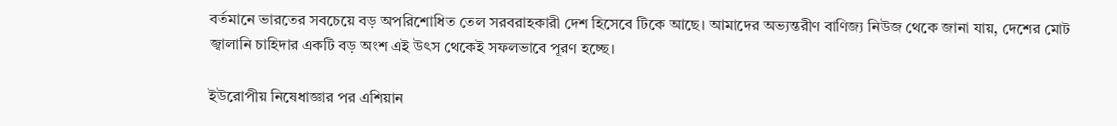বর্তমানে ভারতের সবচেয়ে বড় অপরিশোধিত তেল সরবরাহকারী দেশ হিসেবে টিকে আছে। আমাদের অভ্যন্তরীণ বাণিজ্য নিউজ থেকে জানা যায়, দেশের মোট জ্বালানি চাহিদার একটি বড় অংশ এই উৎস থেকেই সফলভাবে পূরণ হচ্ছে।

ইউরোপীয় নিষেধাজ্ঞার পর এশিয়ান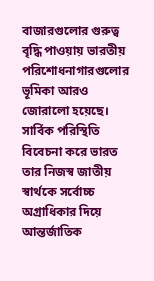বাজারগুলোর গুরুত্ব বৃদ্ধি পাওয়ায় ভারতীয় পরিশোধনাগারগুলোর ভূমিকা আরও জোরালো হয়েছে। সার্বিক পরিস্থিতি বিবেচনা করে ভারত তার নিজস্ব জাতীয় স্বার্থকে সর্বোচ্চ অগ্রাধিকার দিয়ে আন্তর্জাতিক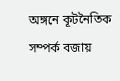অঙ্গনে কূটনৈতিক সম্পর্ক বজায়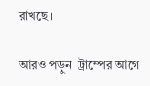রাখছে।

আরও পড়ুন  ট্রাম্পের আগে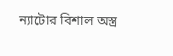ন্যাটোর বিশাল অস্ত্র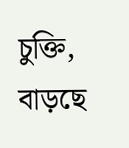চুক্তি, বাড়ছে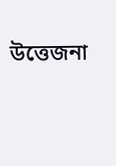উত্তেজনা